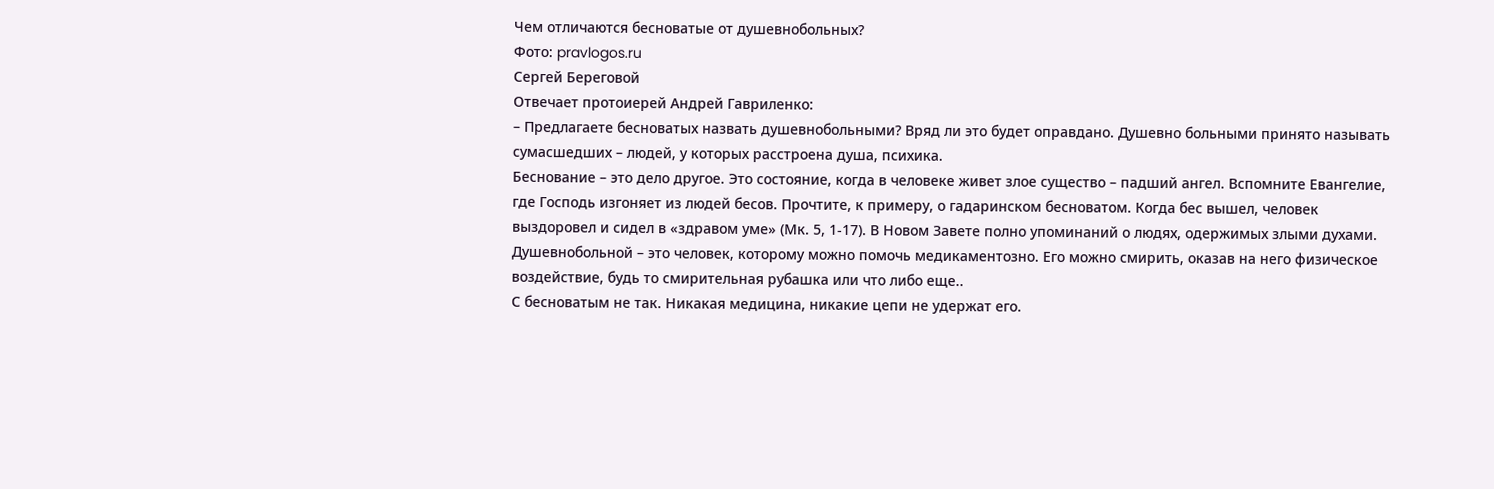Чем отличаются бесноватые от душевнобольных?
Фото: pravlogos.ru
Сергей Береговой
Отвечает протоиерей Андрей Гавриленко:
– Предлагаете бесноватых назвать душевнобольными? Вряд ли это будет оправдано. Душевно больными принято называть сумасшедших – людей, у которых расстроена душа, психика.
Беснование – это дело другое. Это состояние, когда в человеке живет злое существо – падший ангел. Вспомните Евангелие, где Господь изгоняет из людей бесов. Прочтите, к примеру, о гадаринском бесноватом. Когда бес вышел, человек выздоровел и сидел в «здравом уме» (Мк. 5, 1-17). В Новом Завете полно упоминаний о людях, одержимых злыми духами.
Душевнобольной – это человек, которому можно помочь медикаментозно. Его можно смирить, оказав на него физическое воздействие, будь то смирительная рубашка или что либо еще..
С бесноватым не так. Никакая медицина, никакие цепи не удержат его.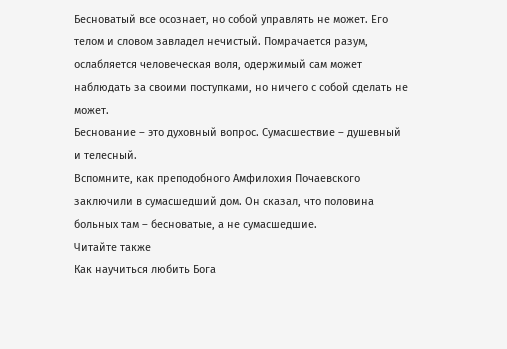Бесноватый все осознает, но собой управлять не может. Его телом и словом завладел нечистый. Помрачается разум, ослабляется человеческая воля, одержимый сам может наблюдать за своими поступками, но ничего с собой сделать не может.
Беснование – это духовный вопрос. Сумасшествие – душевный и телесный.
Вспомните, как преподобного Амфилохия Почаевского заключили в сумасшедший дом. Он сказал, что половина больных там – бесноватые, а не сумасшедшие.
Читайте также
Как научиться любить Бога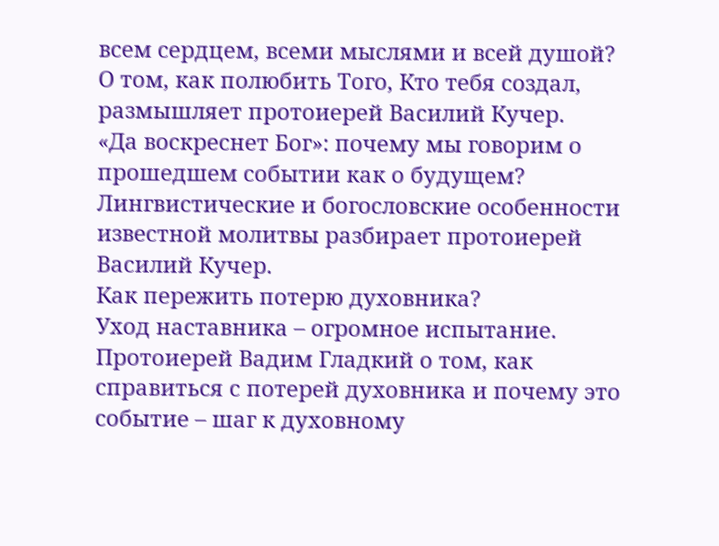всем сердцем, всеми мыслями и всей душой?
О том, как полюбить Того, Кто тебя создал, размышляет протоиерей Василий Кучер.
«Да воскреснет Бог»: почему мы говорим о прошедшем событии как о будущем?
Лингвистические и богословские особенности известной молитвы разбирает протоиерей Василий Кучер.
Как пережить потерю духовника?
Уход наставника – огромное испытание. Протоиерей Вадим Гладкий о том, как справиться с потерей духовника и почему это событие – шаг к духовному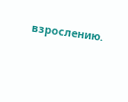взрослению.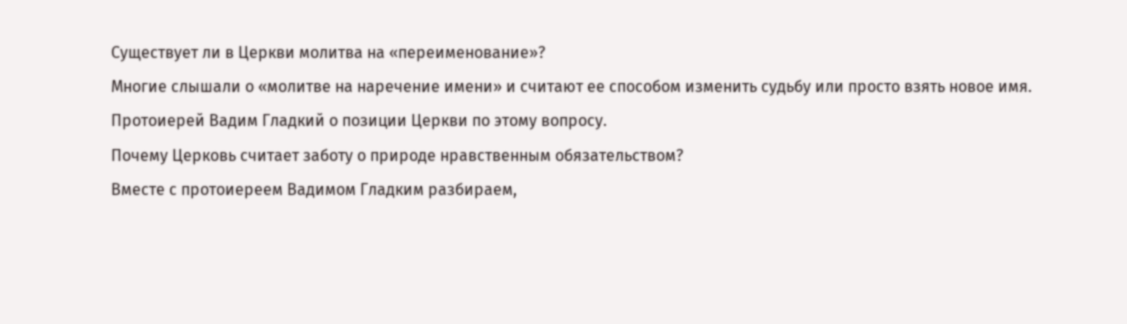Существует ли в Церкви молитва на «переименование»?
Многие слышали о «молитве на наречение имени» и считают ее способом изменить судьбу или просто взять новое имя. Протоиерей Вадим Гладкий о позиции Церкви по этому вопросу.
Почему Церковь считает заботу о природе нравственным обязательством?
Вместе с протоиереем Вадимом Гладким разбираем,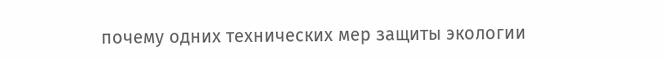почему одних технических мер защиты экологии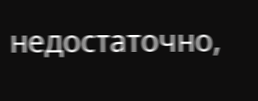недостаточно,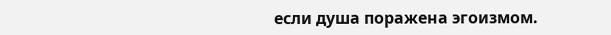если душа поражена эгоизмом.